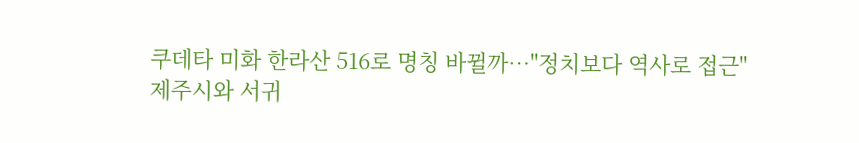쿠데타 미화 한라산 516로 명칭 바뀔까…"정치보다 역사로 접근"
제주시와 서귀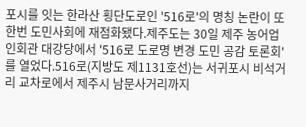포시를 잇는 한라산 횡단도로인 '516로'의 명칭 논란이 또 한번 도민사회에 재점화됐다.제주도는 30일 제주 농어업인회관 대강당에서 '516로 도로명 변경 도민 공감 토론회'를 열었다.516로(지방도 제1131호선)는 서귀포시 비석거리 교차로에서 제주시 남문사거리까지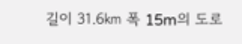길이 31.6㎞ 폭 15m의 도로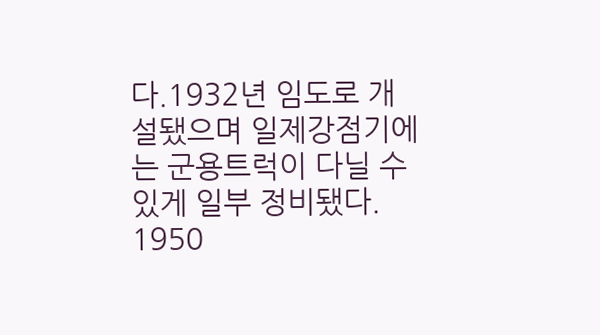다.1932년 임도로 개설됐으며 일제강점기에는 군용트럭이 다닐 수 있게 일부 정비됐다. 1950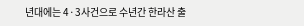년대에는 4·3사건으로 수년간 한라산 출